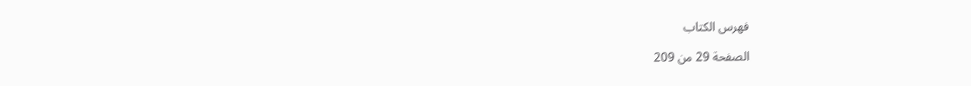فهرس الكتاب

الصفحة 29 من 209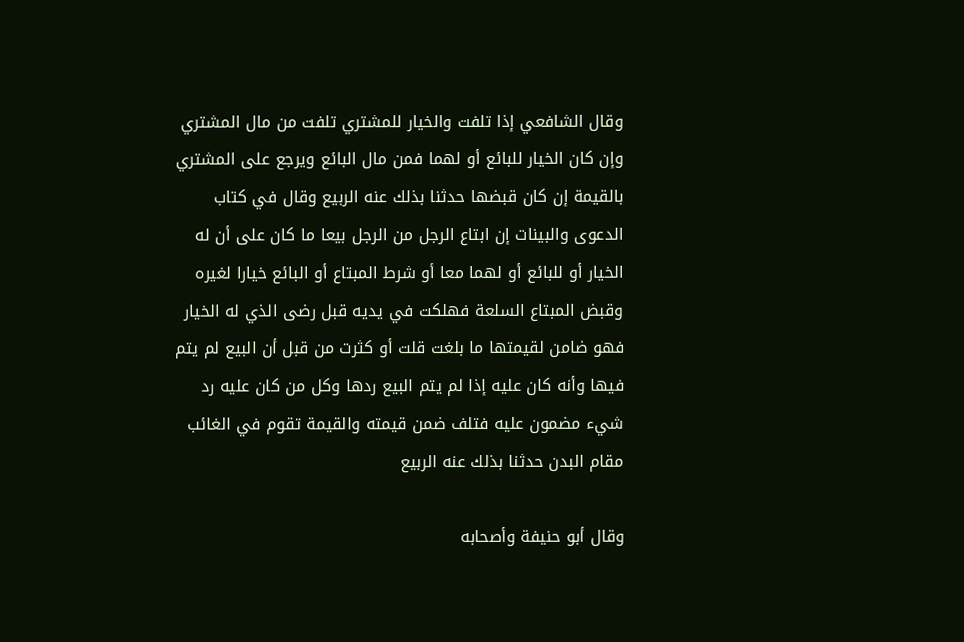وقال الشافعي إذا تلفت والخيار للمشتري تلفت من مال المشتري وإن كان الخيار للبائع أو لهما فمن مال البائع ويرجع على المشتري بالقيمة إن كان قبضها حدثنا بذلك عنه الربيع وقال في كتاب الدعوى والبينات إن ابتاع الرجل من الرجل بيعا ما كان على أن له الخيار أو للبائع أو لهما معا أو شرط المبتاع أو البائع خيارا لغيره وقبض المبتاع السلعة فهلكت في يديه قبل رضى الذي له الخيار فهو ضامن لقيمتها ما بلغت قلت أو كثرت من قبل أن البيع لم يتم فيها وأنه كان عليه إذا لم يتم البيع ردها وكل من كان عليه رد شيء مضمون عليه فتلف ضمن قيمته والقيمة تقوم في الغائب مقام البدن حدثنا بذلك عنه الربيع

وقال أبو حنيفة وأصحابه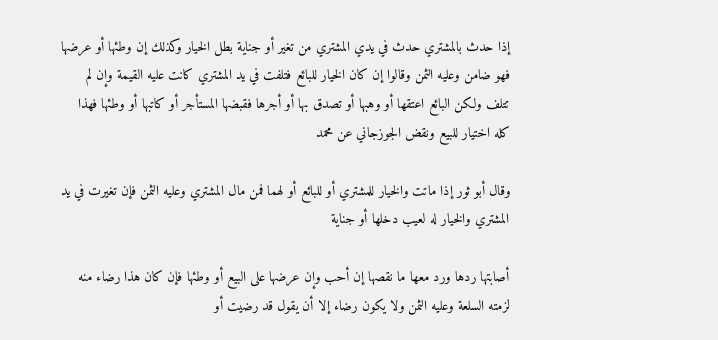إذا حدث بالمشتري حدث في يدي المشتري من تغير أو جناية بطل الخيار وكذلك إن وطئها أو عرضها فهو ضامن وعليه الثمن وقالوا إن كان الخيار للبائع فتلفت في يد المشتري كانت عليه القيمة وإن لم تتلف ولكن البائع اعتقها أو وهبها أو تصدق بها أو أجرها فقبضها المستأجر أو كاتبها أو وطئها فهذا كله اختيار للبيع ونقض الجوزجاني عن محمد

وقال أبو ثور إذا ماتت والخيار للمشتري أو للبائع أو لهما فمن مال المشتري وعليه الثمن فإن تغيرت في يد المشتري والخيار له لعيب دخلها أو جناية

أصابتها ردها ورد معها ما نقصها إن أحب وإن عرضها على البيع أو وطئها فإن كان هذا رضاء منه لزمته السلعة وعليه الثمن ولا يكون رضاء إلا أن يقول قد رضيت أو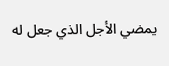يمضي الأجل الذي جعل له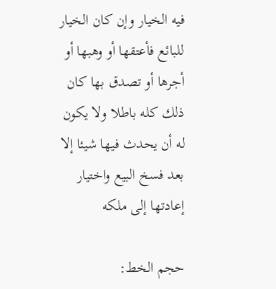فيه الخيار وإن كان الخيار للبائع فأعتقها أو وهبها أو أجرها أو تصدق بها كان ذلك كله باطلا ولا يكون له أن يحدث فيها شيئا إلا بعد فسخ البيع واختيار إعادتها إلى ملكه

حجم الخط: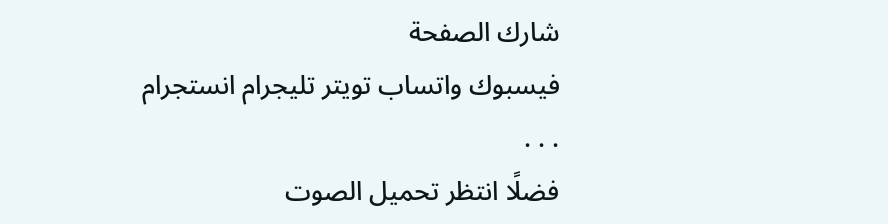شارك الصفحة
فيسبوك واتساب تويتر تليجرام انستجرام
. . .
فضلًا انتظر تحميل الصوت